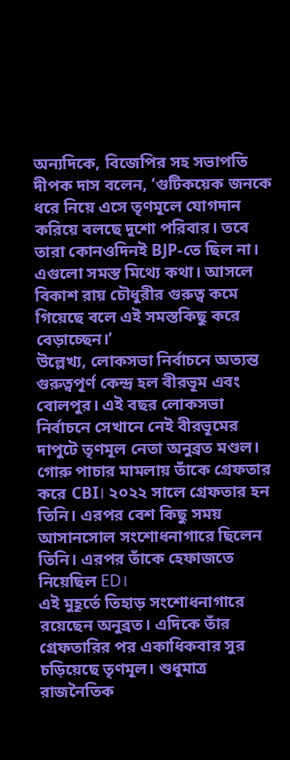অন্যদিকে, বিজেপির সহ সভাপতি দীপক দাস বলেন, ‘গুটিকয়েক জনকে ধরে নিয়ে এসে তৃণমূলে যোগদান করিয়ে বলছে দুশো পরিবার। তবে তারা কোনওদিনই BJP-তে ছিল না। এগুলো সমস্ত মিথ্যে কথা। আসলে বিকাশ রায় চৌধুরীর গুরুত্ব কমে গিয়েছে বলে এই সমস্তকিছু করে বেড়াচ্ছেন।’
উল্লেখ্য, লোকসভা নির্বাচনে অত্যন্ত গুরুত্বপূর্ণ কেন্দ্র হল বীরভূম এবং বোলপুর। এই বছর লোকসভা নির্বাচনে সেখানে নেই বীরভূমের দাপুটে তৃণমূল নেতা অনুব্রত মণ্ডল। গোরু পাচার মামলায় তাঁকে গ্রেফতার করে CBI। ২০২২ সালে গ্রেফতার হন তিনি। এরপর বেশ কিছু সময় আসানসোল সংশোধনাগারে ছিলেন তিনি। এরপর তাঁকে হেফাজতে নিয়েছিল ED।
এই মুহূর্তে তিহাড় সংশোধনাগারে রয়েছেন অনুব্রত। এদিকে তাঁর গ্রেফতারির পর একাধিকবার সুর চড়িয়েছে তৃণমূল। শুধুমাত্র রাজনৈতিক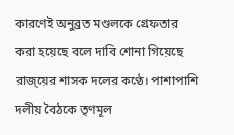কারণেই অনুব্রত মণ্ডলকে গ্রেফতার করা হয়েছে বলে দাবি শোনা গিয়েছে রাজ্য়ের শাসক দলের কণ্ঠে। পাশাপাশি দলীয় বৈঠকে তৃণমূল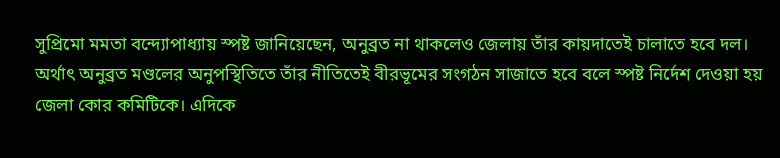সুপ্রিমো মমতা বন্দ্যোপাধ্যায় স্পষ্ট জানিয়েছেন, অনুব্রত না থাকলেও জেলায় তাঁর কায়দাতেই চালাতে হবে দল।
অর্থাৎ অনুব্রত মণ্ডলের অনুপস্থিতিতে তাঁর নীতিতেই বীরভূমের সংগঠন সাজাতে হবে বলে স্পষ্ট নির্দেশ দেওয়া হয় জেলা কোর কমিটিকে। এদিকে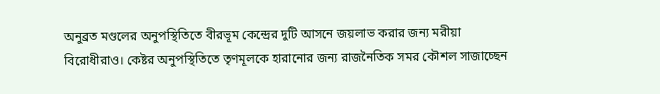অনুব্রত মণ্ডলের অনুপস্থিতিতে বীরভূম কেন্দ্রের দুটি আসনে জয়লাভ করার জন্য মরীয়া বিরোধীরাও। কেষ্টর অনুপস্থিতিতে তৃণমূলকে হারানোর জন্য রাজনৈতিক সমর কৌশল সাজাচ্ছেন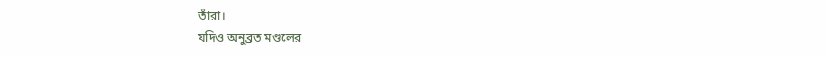তাঁরা।
যদিও অনুব্রত মণ্ডলের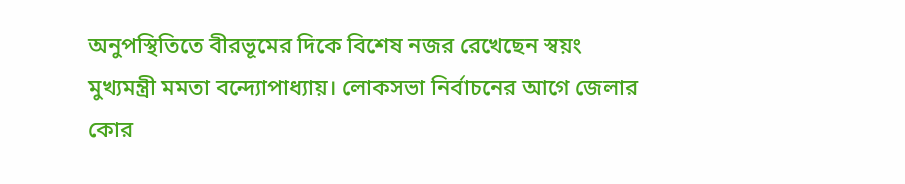অনুপস্থিতিতে বীরভূমের দিকে বিশেষ নজর রেখেছেন স্বয়ং মুখ্যমন্ত্রী মমতা বন্দ্যোপাধ্যায়। লোকসভা নির্বাচনের আগে জেলার কোর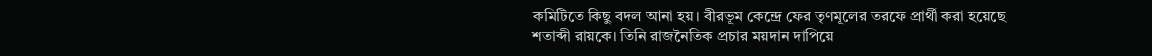কমিটিতে কিছু বদল আনা হয়। বীরভূম কেন্দ্রে ফের তৃণমূলের তরফে প্রার্থী করা হয়েছে শতাব্দী রায়কে। তিনি রাজনৈতিক প্রচার ময়দান দাপিয়ে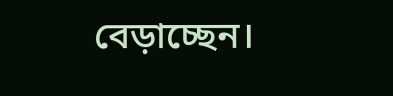বেড়াচ্ছেন।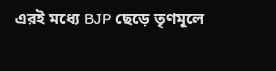এরই মধ্যে BJP ছেড়ে তৃণমূলে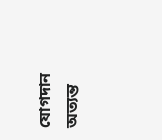যোগদান অত্যন্ত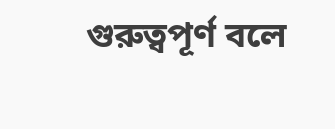গুরুত্বপূর্ণ বলে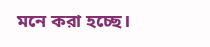মনে করা হচ্ছে।